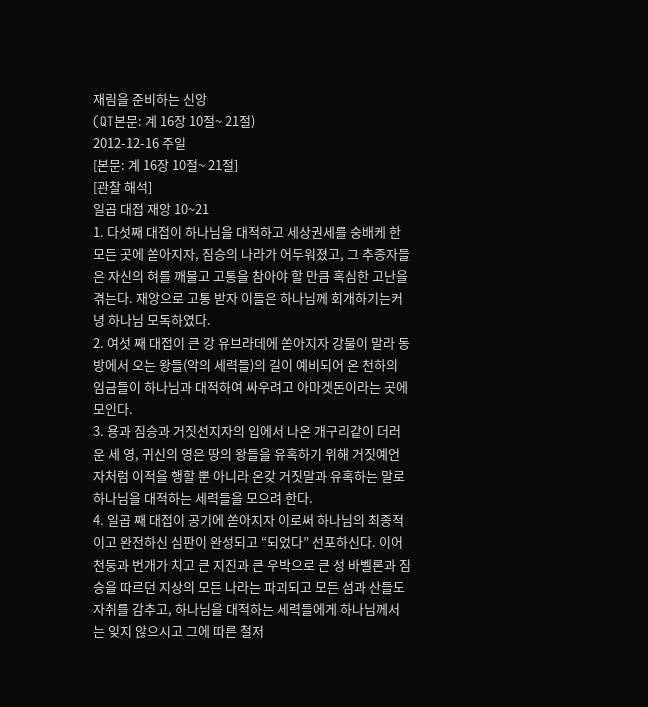재림을 준비하는 신앙
(QT본문: 계 16장 10절~ 21절)
2012-12-16 주일
[본문: 계 16장 10절~ 21절]
[관찰 해석]
일곱 대접 재앙 10~21
1. 다섯째 대접이 하나님을 대적하고 세상권세를 숭배케 한 모든 곳에 쏟아지자, 짐승의 나라가 어두워졌고, 그 추종자들은 자신의 혀를 깨물고 고통을 참아야 할 만큼 혹심한 고난을 겪는다. 재앙으로 고통 받자 이들은 하나님께 회개하기는커녕 하나님 모독하였다.
2. 여섯 째 대접이 큰 강 유브라데에 쏟아지자 강물이 말라 동방에서 오는 왕들(악의 세력들)의 길이 예비되어 온 천하의 임금들이 하나님과 대적하여 싸우려고 아마겟돈이라는 곳에 모인다.
3. 용과 짐승과 거짓선지자의 입에서 나온 개구리같이 더러운 세 영, 귀신의 영은 땅의 왕들을 유혹하기 위해 거짓예언자처럼 이적을 행할 뿐 아니라 온갖 거짓말과 유혹하는 말로 하나님을 대적하는 세력들을 모으려 한다.
4. 일곱 째 대접이 공기에 쏟아지자 이로써 하나님의 최종적이고 완전하신 심판이 완성되고 “되었다” 선포하신다. 이어 천둥과 번개가 치고 큰 지진과 큰 우박으로 큰 성 바벨론과 짐승을 따르던 지상의 모든 나라는 파괴되고 모든 섬과 산들도 자취를 감추고, 하나님을 대적하는 세력들에게 하나님께서는 잊지 않으시고 그에 따른 철저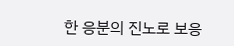한 응분의 진노로 보응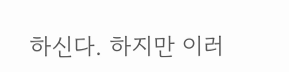하신다. 하지만 이러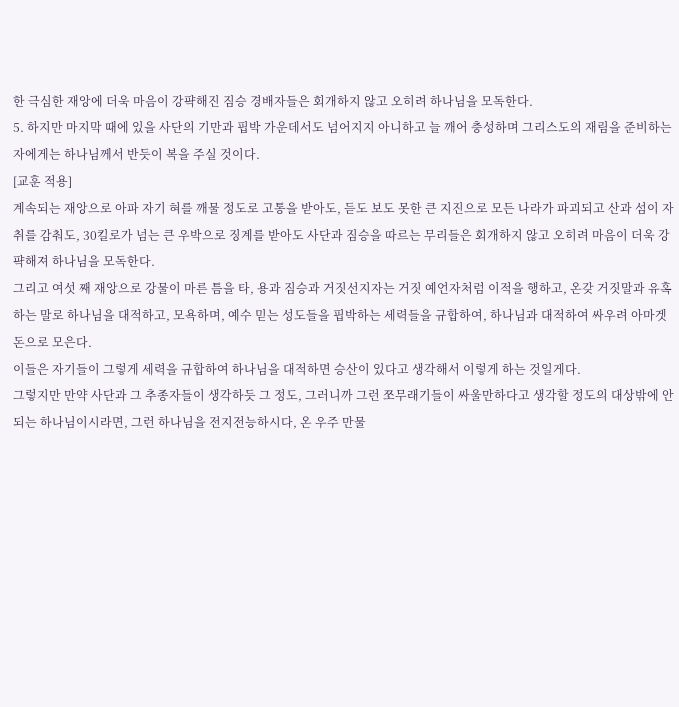한 극심한 재앙에 더욱 마음이 강퍅해진 짐승 경배자들은 회개하지 않고 오히려 하나님을 모독한다.
5. 하지만 마지막 때에 있을 사단의 기만과 핍박 가운데서도 넘어지지 아니하고 늘 깨어 충성하며 그리스도의 재림을 준비하는 자에게는 하나님께서 반듯이 복을 주실 것이다.
[교훈 적용]
계속되는 재앙으로 아파 자기 혀를 깨물 정도로 고통을 받아도, 듣도 보도 못한 큰 지진으로 모든 나라가 파괴되고 산과 섬이 자취를 감춰도, 30킬로가 넘는 큰 우박으로 징계를 받아도 사단과 짐승을 따르는 무리들은 회개하지 않고 오히려 마음이 더욱 강퍅해져 하나님을 모독한다.
그리고 여섯 째 재앙으로 강물이 마른 틈을 타, 용과 짐승과 거짓선지자는 거짓 예언자처럼 이적을 행하고, 온갖 거짓말과 유혹하는 말로 하나님을 대적하고, 모욕하며, 예수 믿는 성도들을 핍박하는 세력들을 규합하여, 하나님과 대적하여 싸우려 아마겟돈으로 모은다.
이들은 자기들이 그렇게 세력을 규합하여 하나님을 대적하면 승산이 있다고 생각해서 이렇게 하는 것일게다.
그렇지만 만약 사단과 그 추종자들이 생각하듯 그 정도, 그러니까 그런 쪼무래기들이 싸울만하다고 생각할 정도의 대상밖에 안 되는 하나님이시라면, 그런 하나님을 전지전능하시다, 온 우주 만물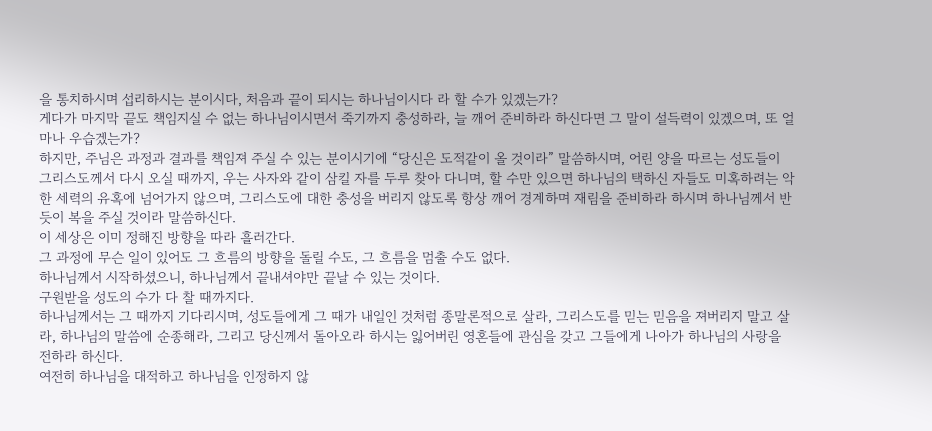을 통치하시며 섭리하시는 분이시다, 처음과 끝이 되시는 하나님이시다 라 할 수가 있겠는가?
게다가 마지막 끝도 책임지실 수 없는 하나님이시면서 죽기까지 충성하라, 늘 깨어 준비하라 하신다면 그 말이 설득력이 있겠으며, 또 얼마나 우습겠는가?
하지만, 주님은 과정과 결과를 책임져 주실 수 있는 분이시기에 “당신은 도적같이 올 것이라” 말씀하시며, 어린 양을 따르는 성도들이 그리스도께서 다시 오실 때까지, 우는 사자와 같이 삼킬 자를 두루 찾아 다니며, 할 수만 있으면 하나님의 택하신 자들도 미혹하려는 악한 세력의 유혹에 넘어가지 않으며, 그리스도에 대한 충성을 버리지 않도록 항상 깨어 경계하며 재림을 준비하라 하시며 하나님께서 반듯이 복을 주실 것이라 말씀하신다.
이 세상은 이미 정해진 방향을 따라 흘러간다.
그 과정에 무슨 일이 있어도 그 흐름의 방향을 돌릴 수도, 그 흐름을 멈출 수도 없다.
하나님께서 시작하셨으니, 하나님께서 끝내셔야만 끝날 수 있는 것이다.
구원받을 성도의 수가 다 찰 때까지다.
하나님께서는 그 때까지 기다리시며, 성도들에게 그 때가 내일인 것처럼 종말론적으로 살라, 그리스도를 믿는 믿음을 져버리지 말고 살라, 하나님의 말씀에 순종해라, 그리고 당신께서 돌아오라 하시는 잃어버린 영혼들에 관심을 갖고 그들에게 나아가 하나님의 사랑을 전하라 하신다.
여전히 하나님을 대적하고 하나님을 인정하지 않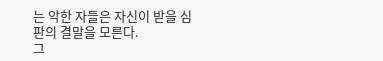는 악한 자들은 자신이 받을 심판의 결말을 모른다.
그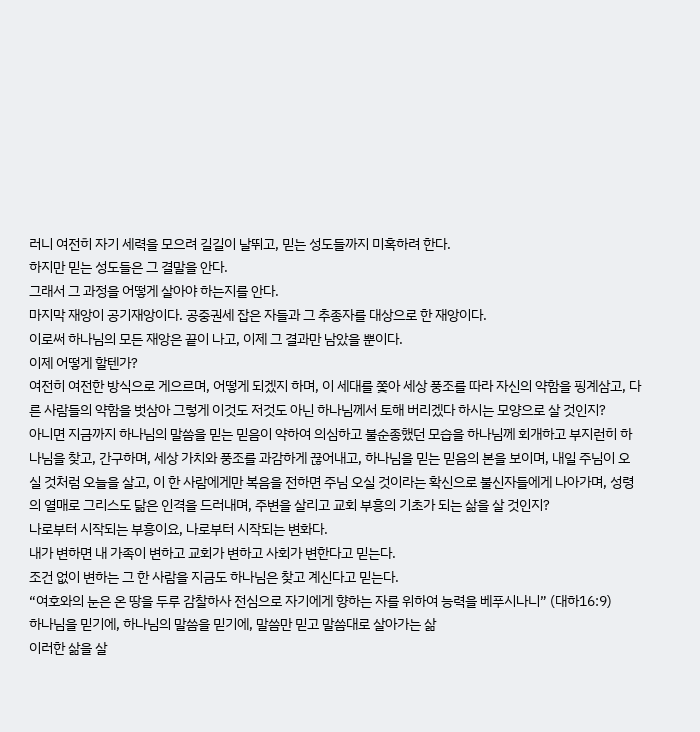러니 여전히 자기 세력을 모으려 길길이 날뛰고, 믿는 성도들까지 미혹하려 한다.
하지만 믿는 성도들은 그 결말을 안다.
그래서 그 과정을 어떻게 살아야 하는지를 안다.
마지막 재앙이 공기재앙이다. 공중권세 잡은 자들과 그 추종자를 대상으로 한 재앙이다.
이로써 하나님의 모든 재앙은 끝이 나고, 이제 그 결과만 남았을 뿐이다.
이제 어떻게 할텐가?
여전히 여전한 방식으로 게으르며, 어떻게 되겠지 하며, 이 세대를 쫓아 세상 풍조를 따라 자신의 약함을 핑계삼고, 다른 사람들의 약함을 벗삼아 그렇게 이것도 저것도 아닌 하나님께서 토해 버리겠다 하시는 모양으로 살 것인지?
아니면 지금까지 하나님의 말씀을 믿는 믿음이 약하여 의심하고 불순종했던 모습을 하나님께 회개하고 부지런히 하나님을 찾고, 간구하며, 세상 가치와 풍조를 과감하게 끊어내고, 하나님을 믿는 믿음의 본을 보이며, 내일 주님이 오실 것처럼 오늘을 살고, 이 한 사람에게만 복음을 전하면 주님 오실 것이라는 확신으로 불신자들에게 나아가며, 성령의 열매로 그리스도 닮은 인격을 드러내며, 주변을 살리고 교회 부흥의 기초가 되는 삶을 살 것인지?
나로부터 시작되는 부흥이요, 나로부터 시작되는 변화다.
내가 변하면 내 가족이 변하고 교회가 변하고 사회가 변한다고 믿는다.
조건 없이 변하는 그 한 사람을 지금도 하나님은 찾고 계신다고 믿는다.
“여호와의 눈은 온 땅을 두루 감찰하사 전심으로 자기에게 향하는 자를 위하여 능력을 베푸시나니” (대하16:9)
하나님을 믿기에, 하나님의 말씀을 믿기에, 말씀만 믿고 말씀대로 살아가는 삶
이러한 삶을 살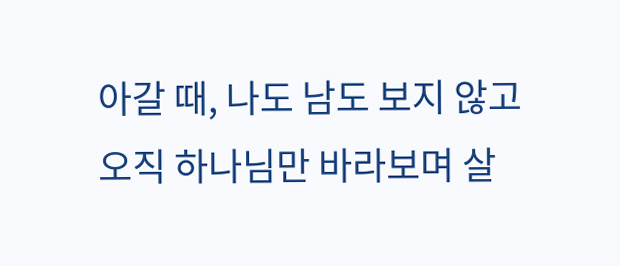아갈 때, 나도 남도 보지 않고 오직 하나님만 바라보며 살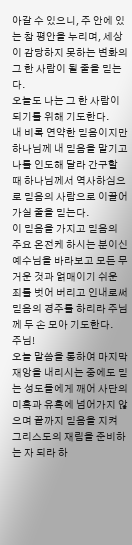아갈 수 있으니, 주 안에 있는 참 평안을 누리며, 세상이 감당하지 못하는 변화의 그 한 사람이 될 줄을 믿는다.
오늘도 나는 그 한 사람이 되기를 위해 기도한다.
내 비록 연약한 믿음이지만 하나님께 내 믿음을 맡기고 나를 인도해 달라 간구할 때 하나님께서 역사하심으로 믿음의 사람으로 이끌어 가실 줄을 믿는다.
이 믿음을 가지고 믿음의 주요 온전케 하시는 분이신 예수님을 바라보고 모든 무거운 것과 얽매이기 쉬운 죄를 벗어 버리고 인내로써 믿음의 경주를 하리라 주님께 두 손 모아 기도한다.
주님!
오늘 말씀을 통하여 마지막 재앙을 내리시는 중에도 믿는 성도들에게 깨어 사단의 미혹과 유혹에 넘어가지 않으며 끝까지 믿음을 지켜 그리스도의 재림을 준비하는 자 되라 하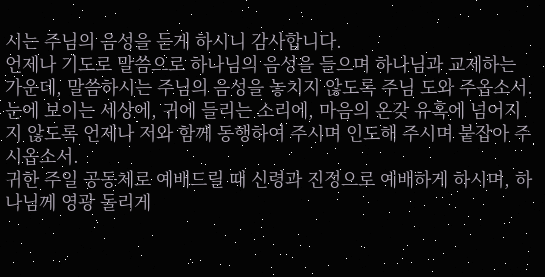시는 주님의 음성을 듣게 하시니 감사합니다.
언제나 기도로 말씀으로 하나님의 음성을 들으며 하나님과 교제하는 가운데, 말씀하시는 주님의 음성을 놓치지 않도록 주님 도와 주옵소서.
눈에 보이는 세상에, 귀에 들리는 소리에, 마음의 온갖 유혹에 넘어지지 않도록 언제나 저와 함께 동행하여 주시며 인도해 주시며 붙잡아 주시옵소서.
귀한 주일 공동체로 예배드릴 때 신령과 진정으로 예배하게 하시며, 하나님께 영광 돌리게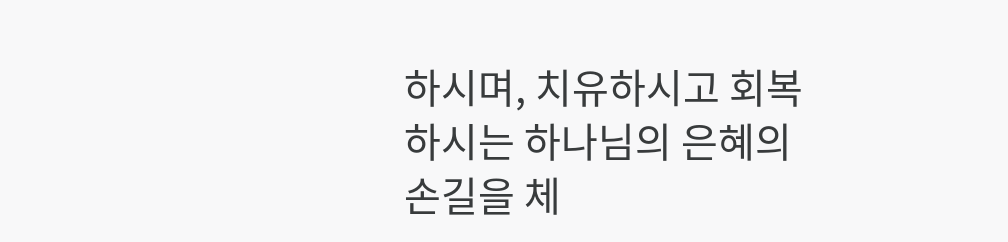하시며, 치유하시고 회복하시는 하나님의 은혜의 손길을 체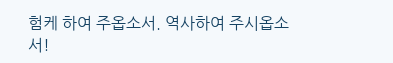험케 하여 주옵소서. 역사하여 주시옵소서!